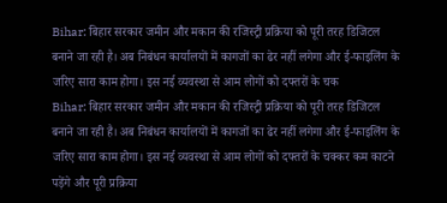Bihar: बिहार सरकार जमीन और मकान की रजिस्ट्री प्रक्रिया को पूरी तरह डिजिटल बनाने जा रही है। अब निबंधन कार्यालयों में कागजों का ढेर नहीं लगेगा और ई-फाइलिंग के जरिए सारा काम होगा। इस नई व्यवस्था से आम लोगों को दफ्तरों के चक
Bihar: बिहार सरकार जमीन और मकान की रजिस्ट्री प्रक्रिया को पूरी तरह डिजिटल बनाने जा रही है। अब निबंधन कार्यालयों में कागजों का ढेर नहीं लगेगा और ई-फाइलिंग के जरिए सारा काम होगा। इस नई व्यवस्था से आम लोगों को दफ्तरों के चक्कर कम काटने पड़ेंगे और पूरी प्रक्रिया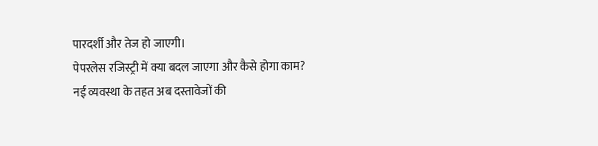पारदर्शी और तेज हो जाएगी।
पेपरलेस रजिस्ट्री में क्या बदल जाएगा और कैसे होगा काम?
नई व्यवस्था के तहत अब दस्तावेजों की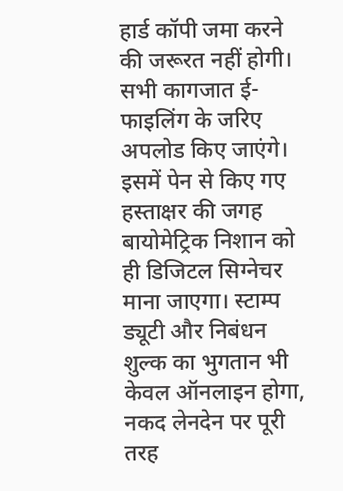हार्ड कॉपी जमा करने की जरूरत नहीं होगी। सभी कागजात ई-फाइलिंग के जरिए अपलोड किए जाएंगे। इसमें पेन से किए गए हस्ताक्षर की जगह बायोमेट्रिक निशान को ही डिजिटल सिग्नेचर माना जाएगा। स्टाम्प ड्यूटी और निबंधन शुल्क का भुगतान भी केवल ऑनलाइन होगा, नकद लेनदेन पर पूरी तरह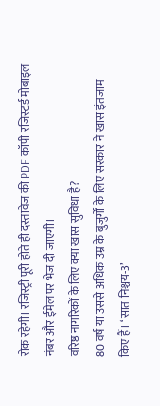रोक रहेगी। रजिस्ट्री पूरी होते ही दस्तावेज की PDF कॉपी रजिस्टर्ड मोबाइल नंबर और ईमेल पर भेज दी जाएगी।
वरिष्ठ नागरिकों के लिए क्या खास सुविधा है?
80 वर्ष या उससे अधिक उम्र के बुजुर्गों के लिए सरकार ने खास इंतजाम किए हैं। ‘सात निश्चय-3’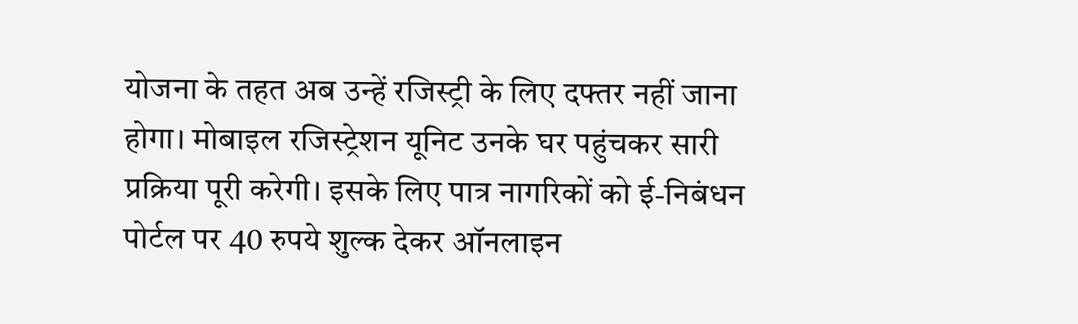योजना के तहत अब उन्हें रजिस्ट्री के लिए दफ्तर नहीं जाना होगा। मोबाइल रजिस्ट्रेशन यूनिट उनके घर पहुंचकर सारी प्रक्रिया पूरी करेगी। इसके लिए पात्र नागरिकों को ई-निबंधन पोर्टल पर 40 रुपये शुल्क देकर ऑनलाइन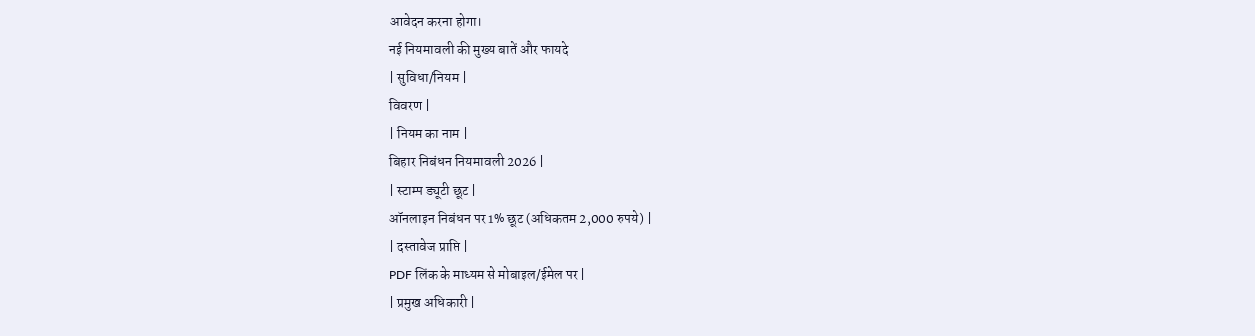आवेदन करना होगा।
नई नियमावली की मुख्य बातें और फायदे
| सुविधा/नियम |
विवरण |
| नियम का नाम |
बिहार निबंधन नियमावली 2026 |
| स्टाम्प ड्यूटी छूट |
ऑनलाइन निबंधन पर 1% छूट (अधिकतम 2,000 रुपये) |
| दस्तावेज प्राप्ति |
PDF लिंक के माध्यम से मोबाइल/ईमेल पर |
| प्रमुख अधिकारी |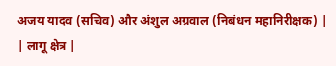अजय यादव (सचिव) और अंशुल अग्रवाल (निबंधन महानिरीक्षक) |
| लागू क्षेत्र |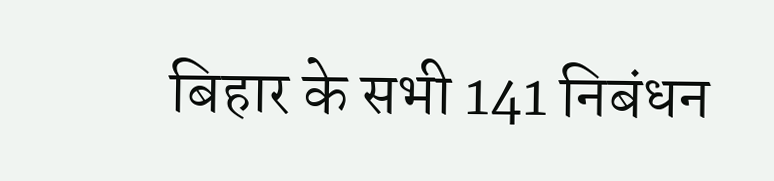बिहार के सभी 141 निबंधन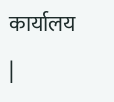कार्यालय |